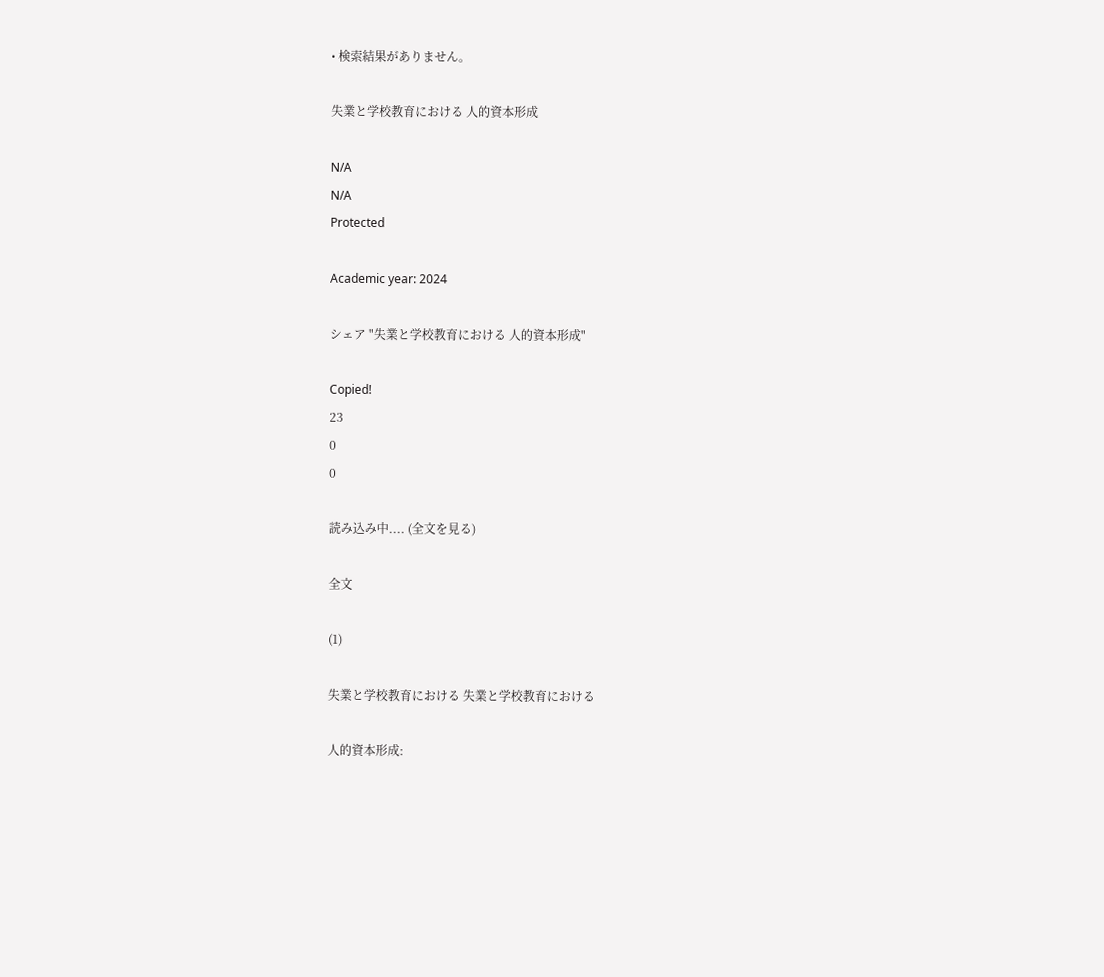• 検索結果がありません。

失業と学校教育における 人的資本形成

N/A
N/A
Protected

Academic year: 2024

シェア "失業と学校教育における 人的資本形成"

Copied!
23
0
0

読み込み中.... (全文を見る)

全文

(1)

失業と学校教育における 失業と学校教育における

人的資本形成: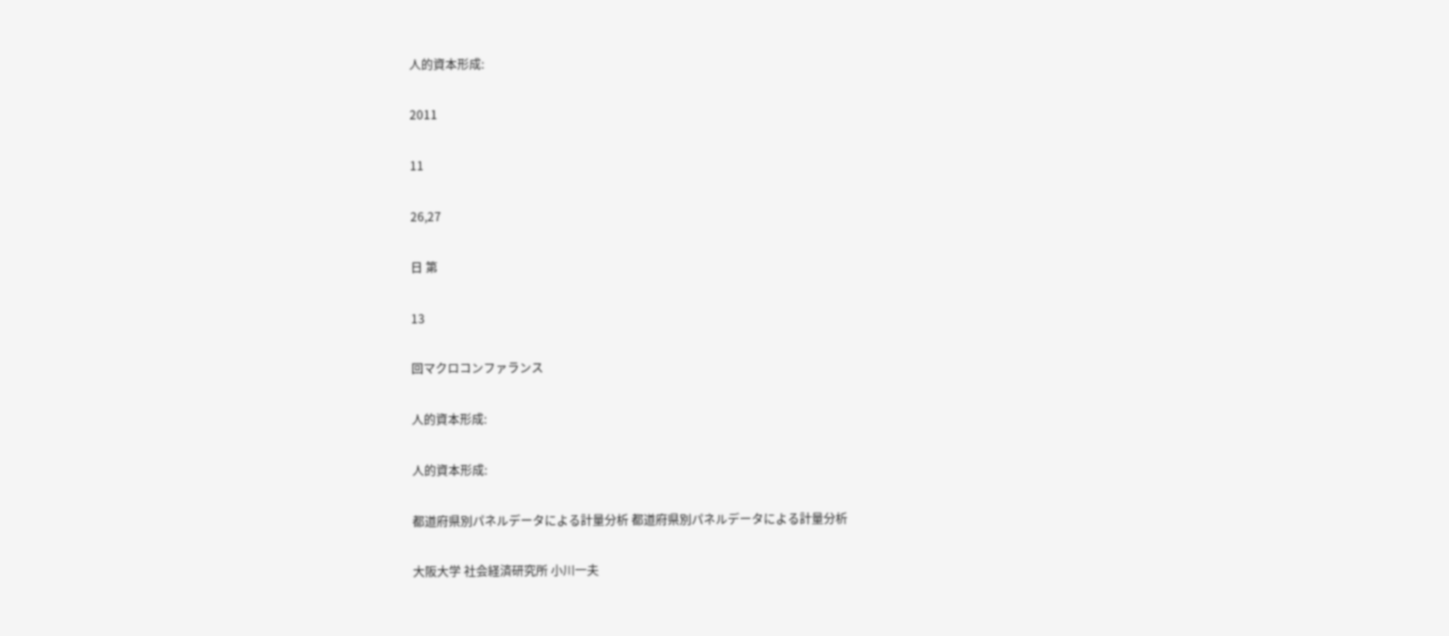人的資本形成:

2011

11

26,27

日 第

13

回マクロコンファランス

人的資本形成:

人的資本形成:

都道府県別パネルデータによる計量分析 都道府県別パネルデータによる計量分析

大阪大学 社会経済研究所 小川一夫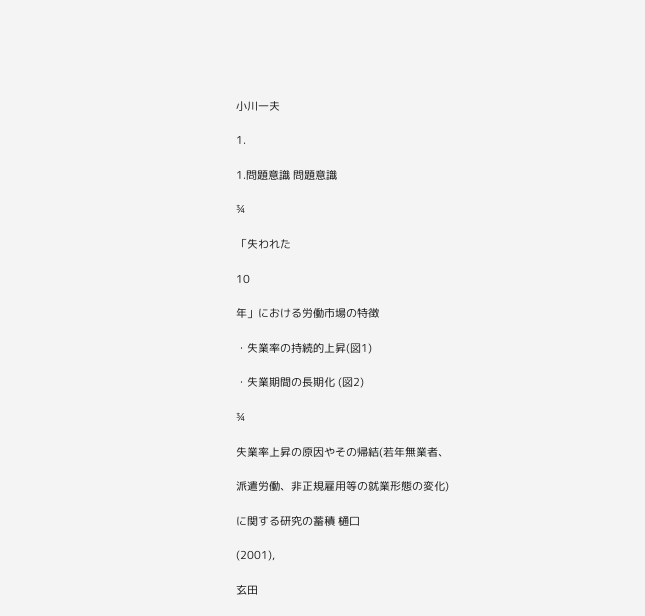小川一夫

1.

1.問題意識 問題意識

¾

「失われた

10

年」における労働市場の特徴

・失業率の持続的上昇(図1)

・失業期間の長期化 (図2)

¾

失業率上昇の原因やその帰結(若年無業者、

派遣労働、非正規雇用等の就業形態の変化)

に関する研究の蓄積 樋口

(2001),

玄田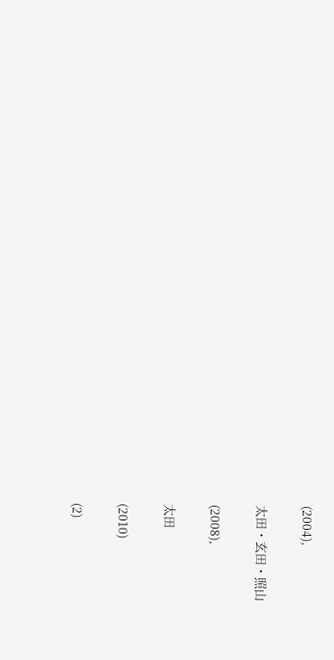(2004),

太田・玄田・照山

(2008),

太田

(2010)

(2)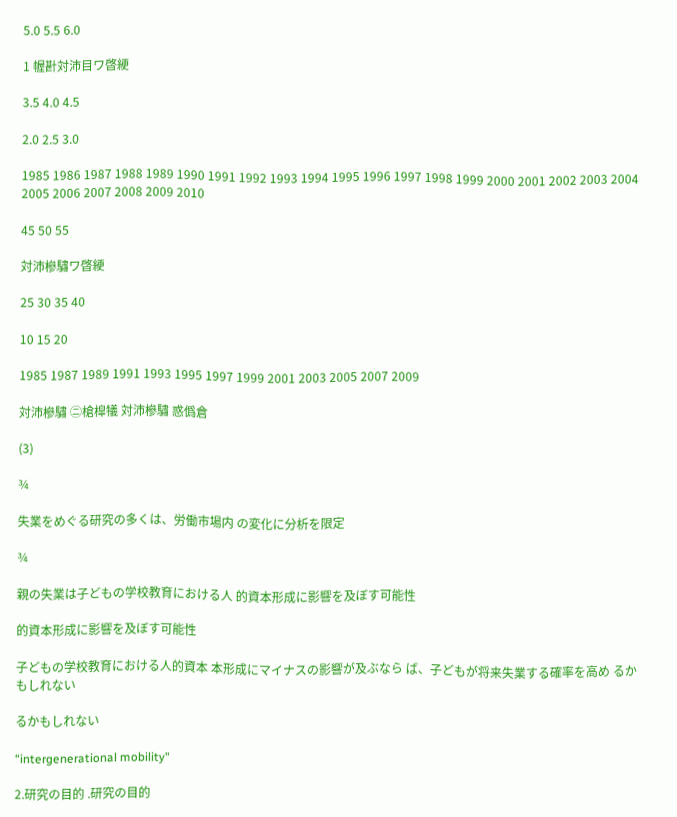5.0 5.5 6.0

1 幄卙対沛目ワ晵綆

3.5 4.0 4.5

2.0 2.5 3.0

1985 1986 1987 1988 1989 1990 1991 1992 1993 1994 1995 1996 1997 1998 1999 2000 2001 2002 2003 2004 2005 2006 2007 2008 2009 2010

45 50 55

対沛槮驌ワ晵綆

25 30 35 40

10 15 20

1985 1987 1989 1991 1993 1995 1997 1999 2001 2003 2005 2007 2009

対沛槮驌 ㋥槍槹犠 対沛槮驌 惑僞倉

(3)

¾

失業をめぐる研究の多くは、労働市場内 の変化に分析を限定

¾

親の失業は子どもの学校教育における人 的資本形成に影響を及ぼす可能性

的資本形成に影響を及ぼす可能性

子どもの学校教育における人的資本 本形成にマイナスの影響が及ぶなら ば、子どもが将来失業する確率を高め るかもしれない

るかもしれない

“intergenerational mobility”

2.研究の目的 .研究の目的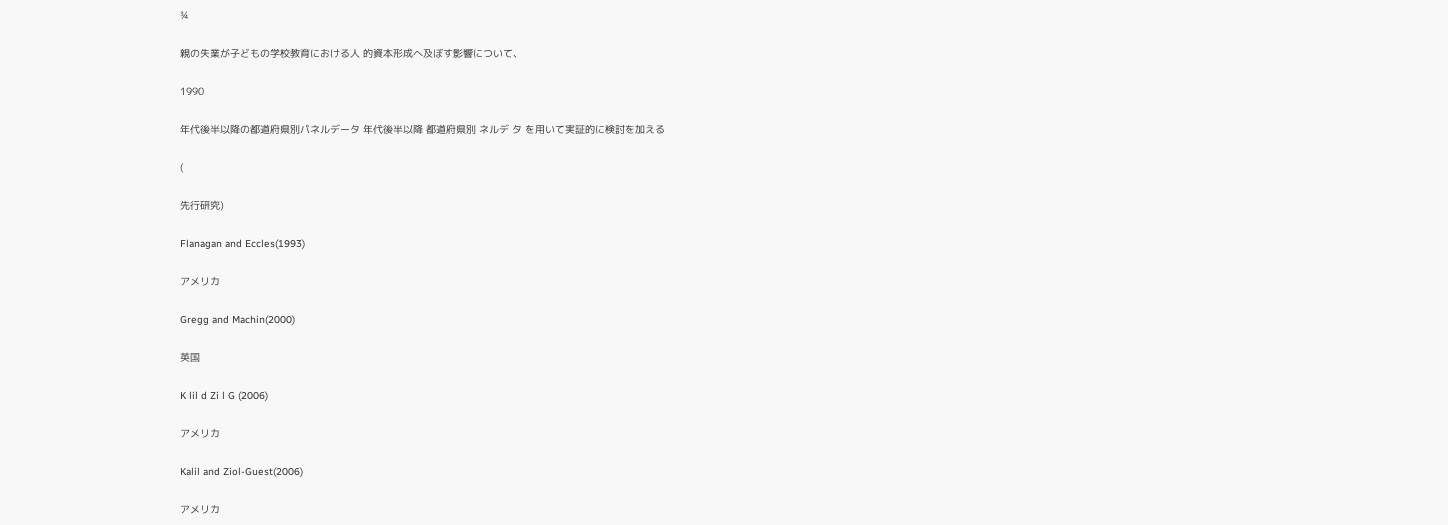¾

親の失業が子どもの学校教育における人 的資本形成へ及ぼす影響について、

1990

年代後半以降の都道府県別パネルデータ 年代後半以降 都道府県別 ネルデ タ を用いて実証的に検討を加える

(

先行研究)

Flanagan and Eccles(1993)

アメリカ

Gregg and Machin(2000)

英国

K lil d Zi l G (2006)

アメリカ

Kalil and Ziol-Guest(2006)

アメリカ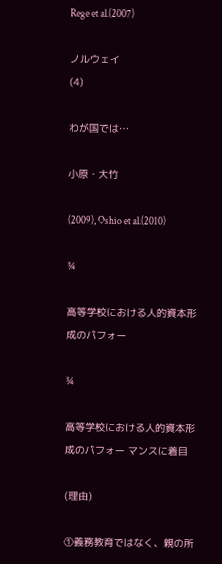Rege et al.(2007)

ノルウェイ
(4)

わが国では…

小原・大竹

(2009), Oshio et al.(2010)

¾

高等学校における人的資本形成のパフォー

¾

高等学校における人的資本形成のパフォー マンスに着目

(理由)

①義務教育ではなく、親の所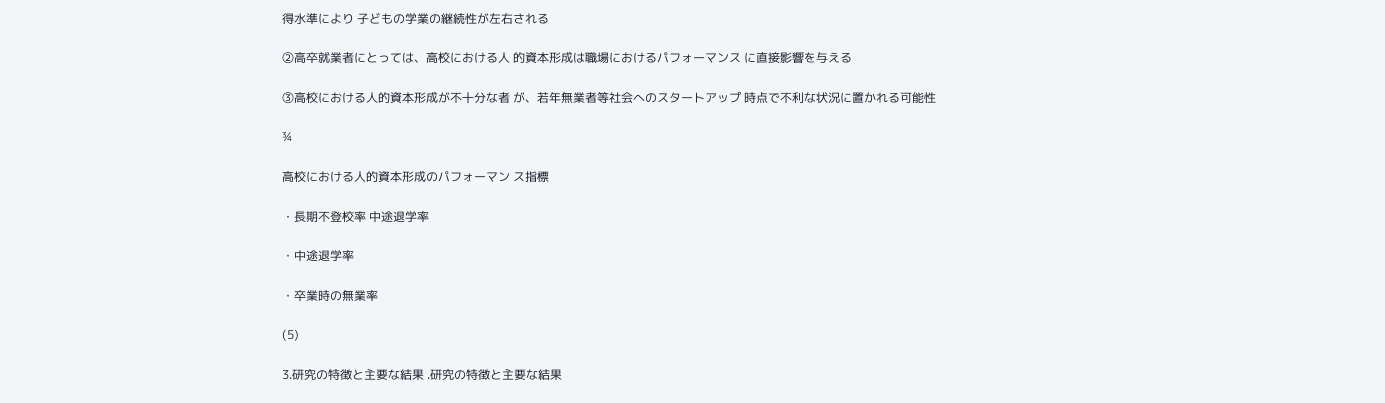得水準により 子どもの学業の継続性が左右される

②高卒就業者にとっては、高校における人 的資本形成は職場におけるパフォーマンス に直接影響を与える

③高校における人的資本形成が不十分な者 が、若年無業者等社会へのスタートアップ 時点で不利な状況に置かれる可能性

¾

高校における人的資本形成のパフォーマン ス指標

・長期不登校率 中途退学率

・中途退学率

・卒業時の無業率

(5)

3.研究の特徴と主要な結果 .研究の特徴と主要な結果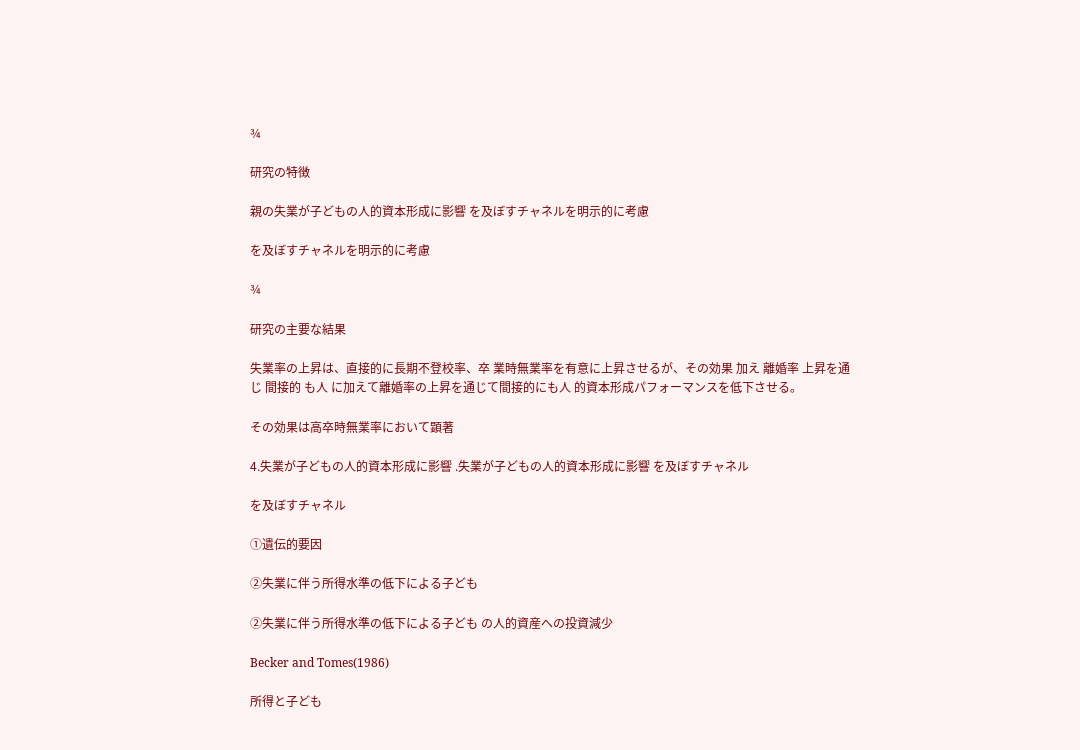¾

研究の特徴

親の失業が子どもの人的資本形成に影響 を及ぼすチャネルを明示的に考慮

を及ぼすチャネルを明示的に考慮

¾

研究の主要な結果

失業率の上昇は、直接的に長期不登校率、卒 業時無業率を有意に上昇させるが、その効果 加え 離婚率 上昇を通じ 間接的 も人 に加えて離婚率の上昇を通じて間接的にも人 的資本形成パフォーマンスを低下させる。

その効果は高卒時無業率において顕著

4.失業が子どもの人的資本形成に影響 .失業が子どもの人的資本形成に影響 を及ぼすチャネル

を及ぼすチャネル

①遺伝的要因

②失業に伴う所得水準の低下による子ども

②失業に伴う所得水準の低下による子ども の人的資産への投資減少

Becker and Tomes(1986)

所得と子ども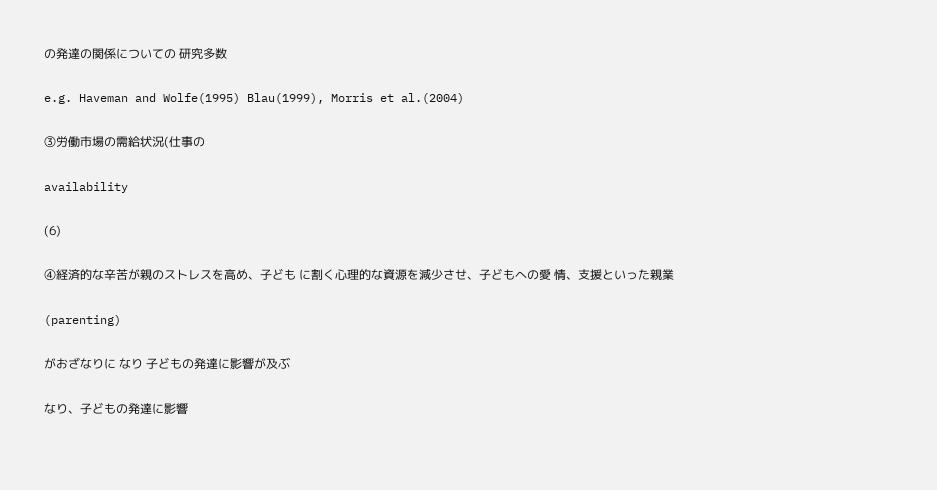の発達の関係についての 研究多数

e.g. Haveman and Wolfe(1995) Blau(1999), Morris et al.(2004)

③労働市場の需給状況(仕事の

availability

(6)

④経済的な辛苦が親のストレスを高め、子ども に割く心理的な資源を減少させ、子どもへの愛 情、支援といった親業

(parenting)

がおざなりに なり 子どもの発達に影響が及ぶ

なり、子どもの発達に影響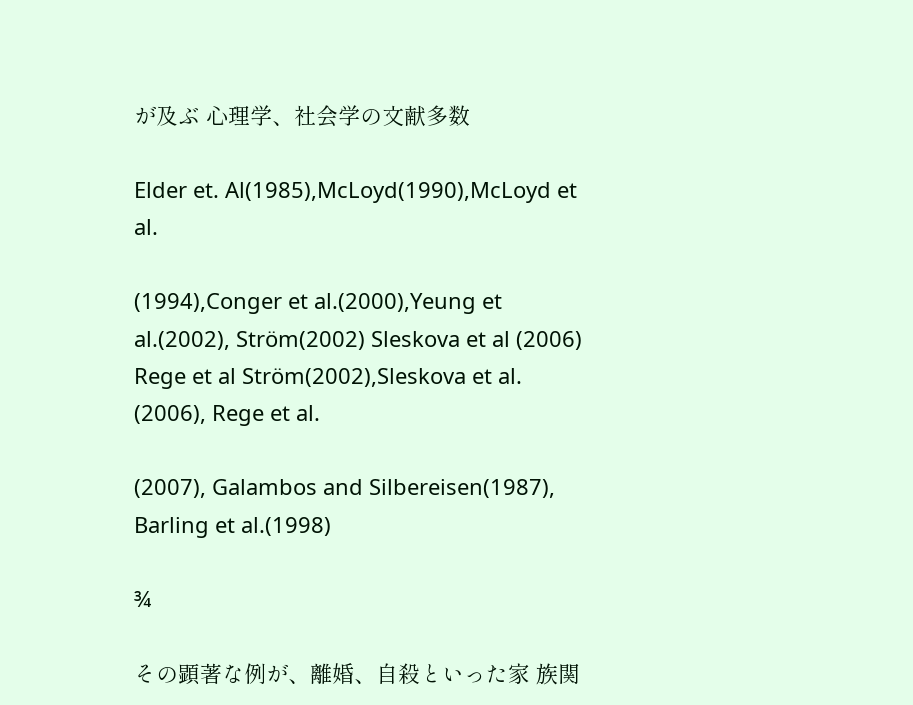が及ぶ 心理学、社会学の文献多数

Elder et. Al(1985),McLoyd(1990),McLoyd et al.

(1994),Conger et al.(2000),Yeung et al.(2002), Ström(2002) Sleskova et al (2006) Rege et al Ström(2002),Sleskova et al. (2006), Rege et al.

(2007), Galambos and Silbereisen(1987), Barling et al.(1998)

¾

その顕著な例が、離婚、自殺といった家 族関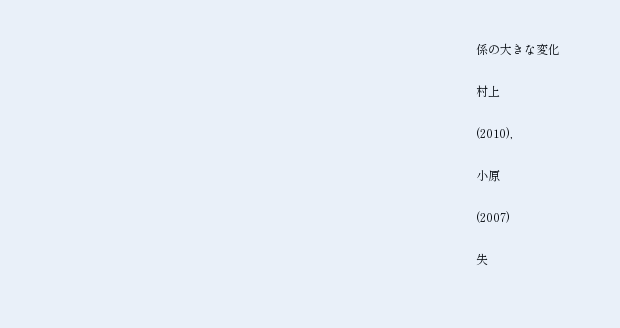係の大きな変化

村上

(2010),

小原

(2007)

失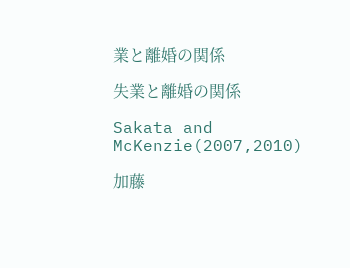業と離婚の関係

失業と離婚の関係

Sakata and McKenzie(2007,2010)

加藤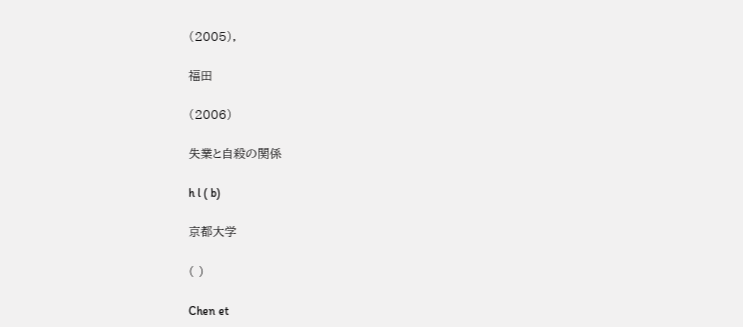(2005),

福田

(2006)

失業と自殺の関係

h l ( b)

京都大学

( )

Chen et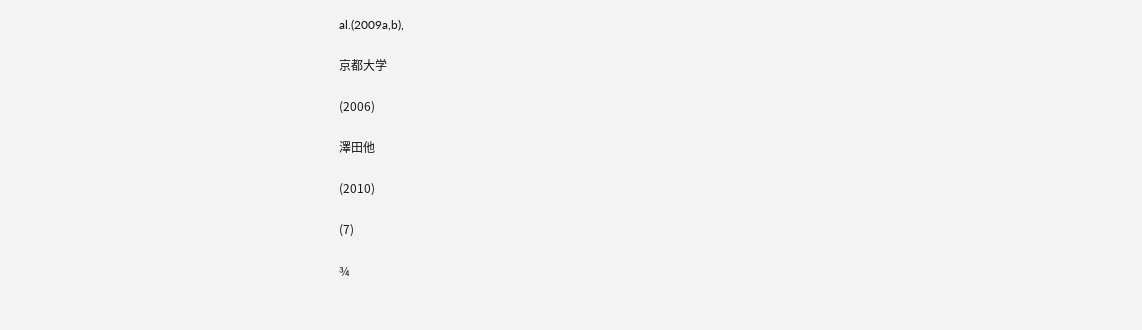al.(2009a,b),

京都大学

(2006)

澤田他

(2010)

(7)

¾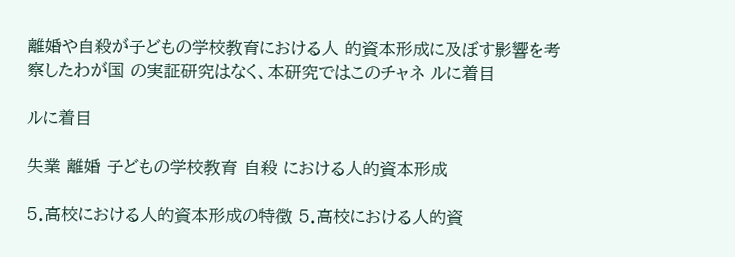離婚や自殺が子どもの学校教育における人 的資本形成に及ぼす影響を考察したわが国 の実証研究はなく、本研究ではこのチャネ ルに着目

ルに着目

失業 離婚 子どもの学校教育 自殺 における人的資本形成

5.高校における人的資本形成の特徴 5.高校における人的資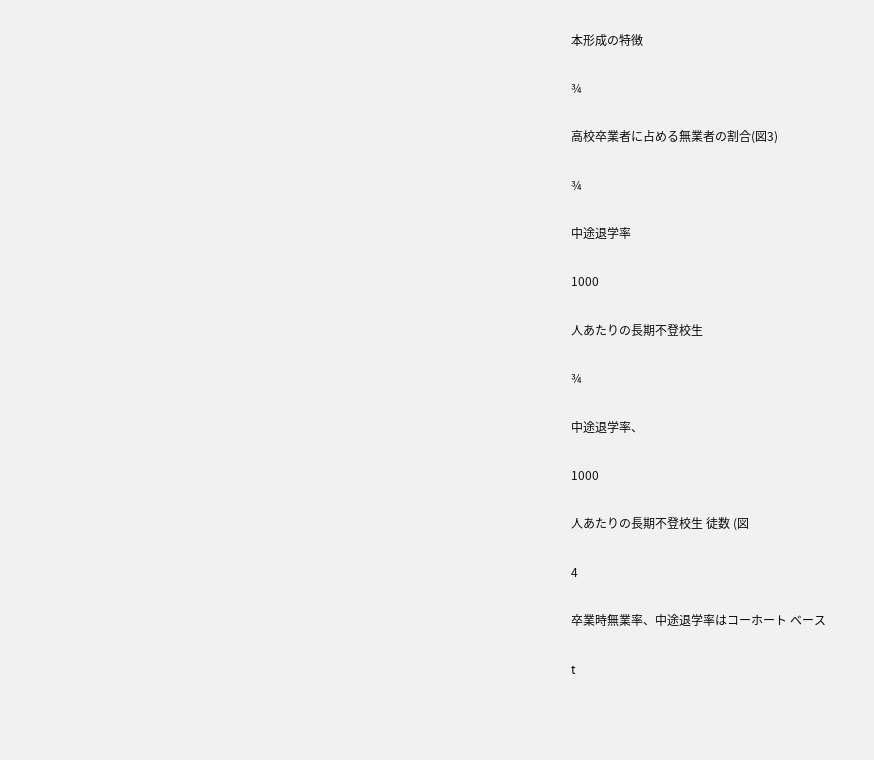本形成の特徴

¾

高校卒業者に占める無業者の割合(図3)

¾

中途退学率

1000

人あたりの長期不登校生

¾

中途退学率、

1000

人あたりの長期不登校生 徒数 (図

4

卒業時無業率、中途退学率はコーホート ベース

t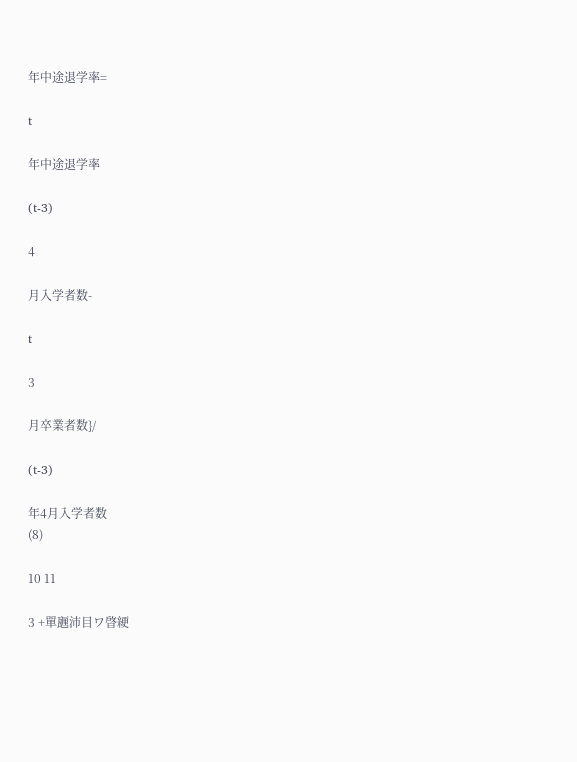年中途退学率=

t

年中途退学率

(t-3)

4

月入学者数-

t

3

月卒業者数}/

(t-3)

年4月入学者数
(8)

10 11

3 +單甅沛目ワ晵綆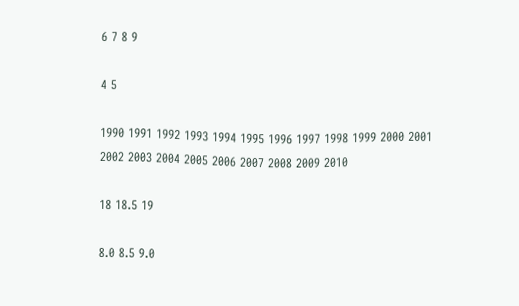6 7 8 9

4 5

1990 1991 1992 1993 1994 1995 1996 1997 1998 1999 2000 2001 2002 2003 2004 2005 2006 2007 2008 2009 2010

18 18.5 19

8.0 8.5 9.0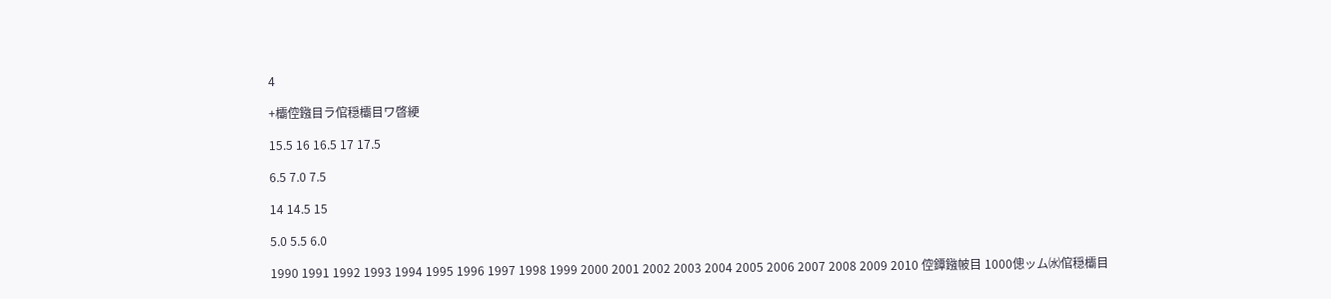4

+欛倥鏹目ラ倌穏欛目ワ晵綆

15.5 16 16.5 17 17.5

6.5 7.0 7.5

14 14.5 15

5.0 5.5 6.0

1990 1991 1992 1993 1994 1995 1996 1997 1998 1999 2000 2001 2002 2003 2004 2005 2006 2007 2008 2009 2010 倥鐔鏹帔目 1000傯ッム㈬倌穏欛目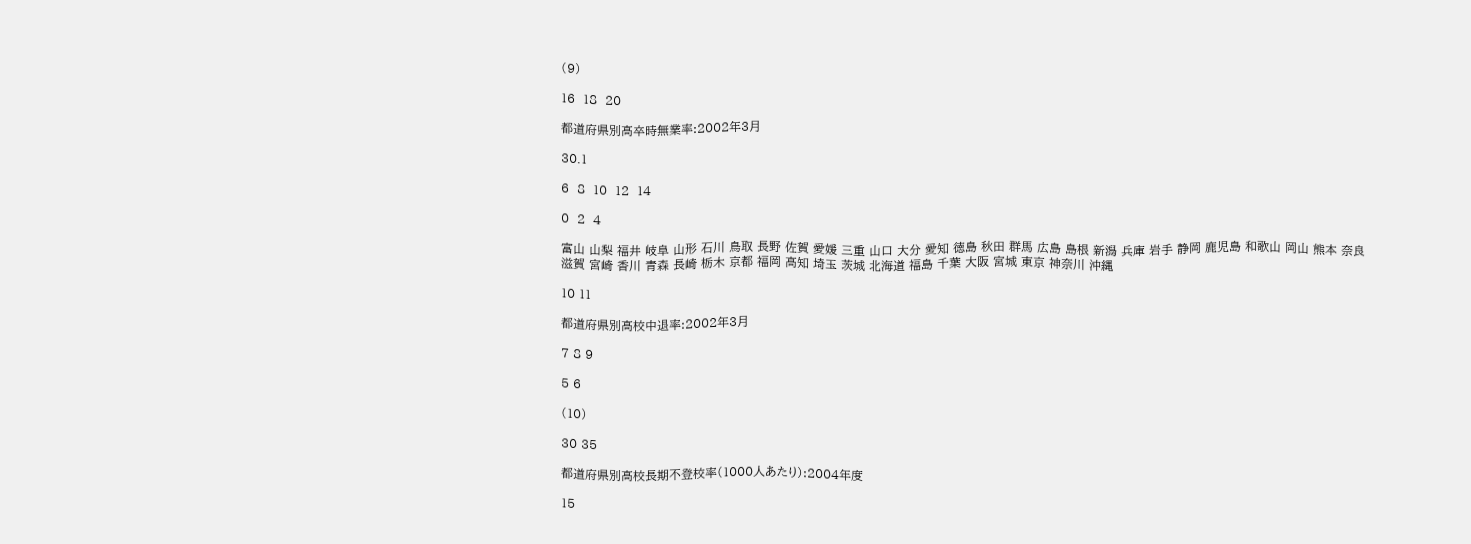(9)

16  18  20

都道府県別高卒時無業率:2002年3月

30.1

6  8  10  12  14

0  2  4

富山 山梨 福井 岐阜 山形 石川 鳥取 長野 佐賀 愛媛 三重 山口 大分 愛知 徳島 秋田 群馬 広島 島根 新潟 兵庫 岩手 静岡 鹿児島 和歌山 岡山 熊本 奈良 滋賀 宮崎 香川 青森 長崎 栃木 京都 福岡 高知 埼玉 茨城 北海道 福島 千葉 大阪 宮城 東京 神奈川 沖縄

10 11

都道府県別高校中退率:2002年3月

7 8 9

5 6

(10)

30 35

都道府県別高校長期不登校率(1000人あたり):2004年度

15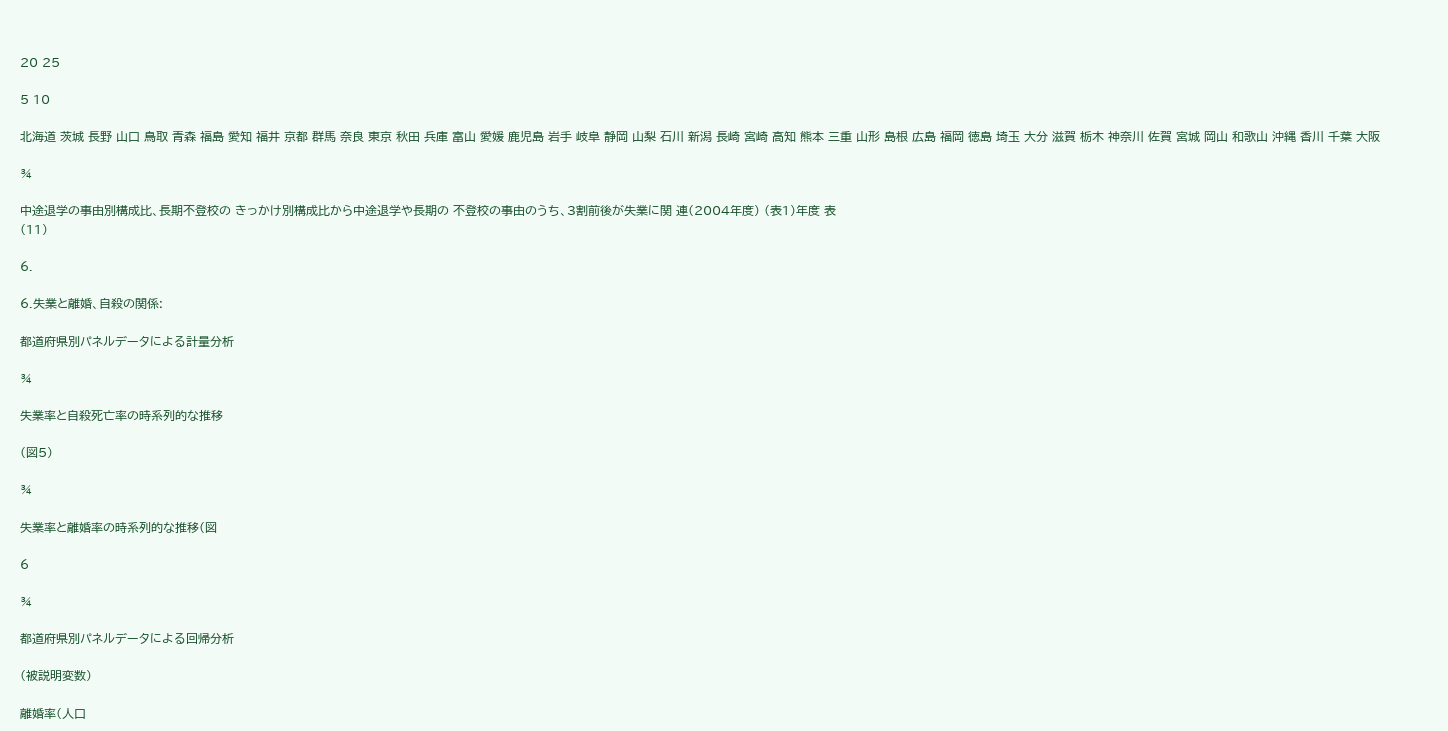20 25

5 10

北海道 茨城 長野 山口 鳥取 青森 福島 愛知 福井 京都 群馬 奈良 東京 秋田 兵庫 富山 愛媛 鹿児島 岩手 岐阜 静岡 山梨 石川 新潟 長崎 宮崎 高知 熊本 三重 山形 島根 広島 福岡 徳島 埼玉 大分 滋賀 栃木 神奈川 佐賀 宮城 岡山 和歌山 沖縄 香川 千葉 大阪

¾

中途退学の事由別構成比、長期不登校の きっかけ別構成比から中途退学や長期の 不登校の事由のうち、3割前後が失業に関 連(2004年度) (表1)年度 表
(11)

6.

6.失業と離婚、自殺の関係:

都道府県別パネルデータによる計量分析

¾

失業率と自殺死亡率の時系列的な推移

(図5)

¾

失業率と離婚率の時系列的な推移(図

6

¾

都道府県別パネルデータによる回帰分析

(被説明変数)

離婚率(人口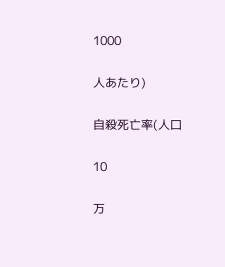1000

人あたり)

自殺死亡率(人口

10

万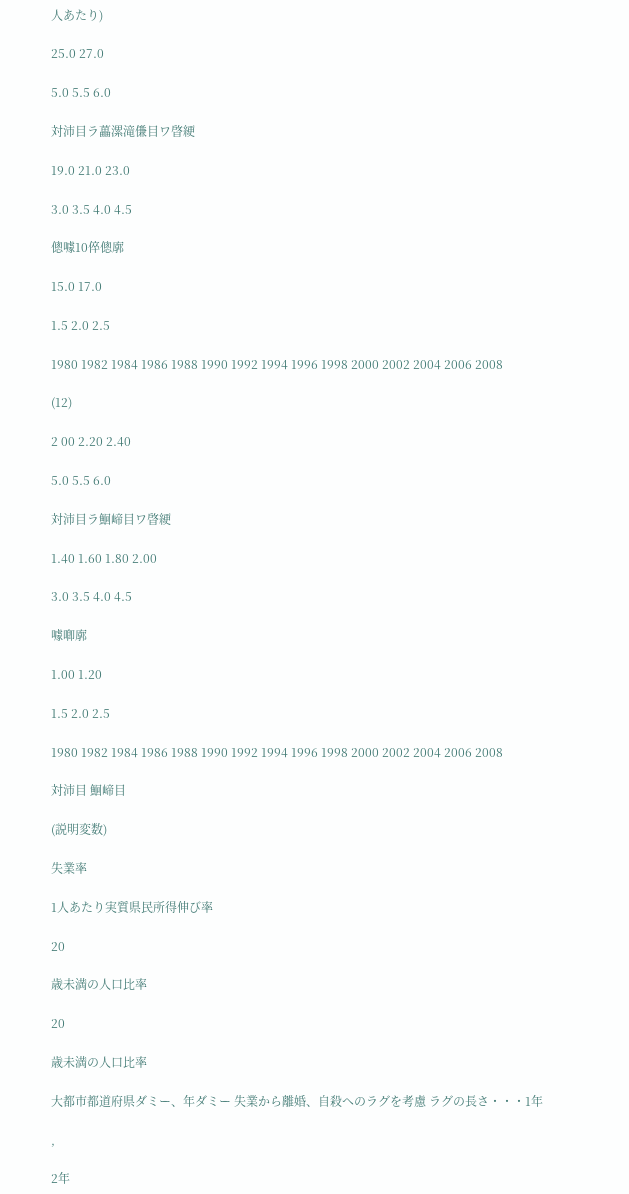人あたり)

25.0 27.0

5.0 5.5 6.0

対沛目ラ藟漯滝傔目ワ晵綆

19.0 21.0 23.0

3.0 3.5 4.0 4.5

傯噱10倅傯廓

15.0 17.0

1.5 2.0 2.5

1980 1982 1984 1986 1988 1990 1992 1994 1996 1998 2000 2002 2004 2006 2008

(12)

2 00 2.20 2.40

5.0 5.5 6.0

対沛目ラ鮰崹目ワ晵綆

1.40 1.60 1.80 2.00

3.0 3.5 4.0 4.5

噱喞廓

1.00 1.20

1.5 2.0 2.5

1980 1982 1984 1986 1988 1990 1992 1994 1996 1998 2000 2002 2004 2006 2008

対沛目 鮰崹目

(説明変数)

失業率

1人あたり実質県民所得伸び率

20

歳未満の人口比率

20

歳未満の人口比率

大都市都道府県ダミー、年ダミー 失業から離婚、自殺へのラグを考慮 ラグの長さ・・・1年

,

2年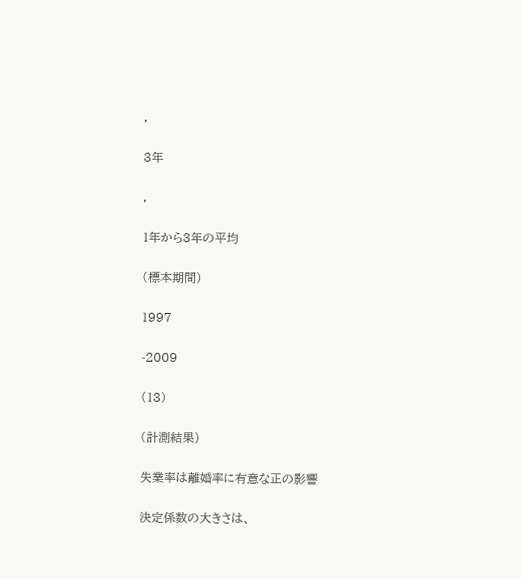,

3年

,

1年から3年の平均

(標本期間)

1997

-2009

(13)

(計測結果)

失業率は離婚率に有意な正の影響

決定係数の大きさは、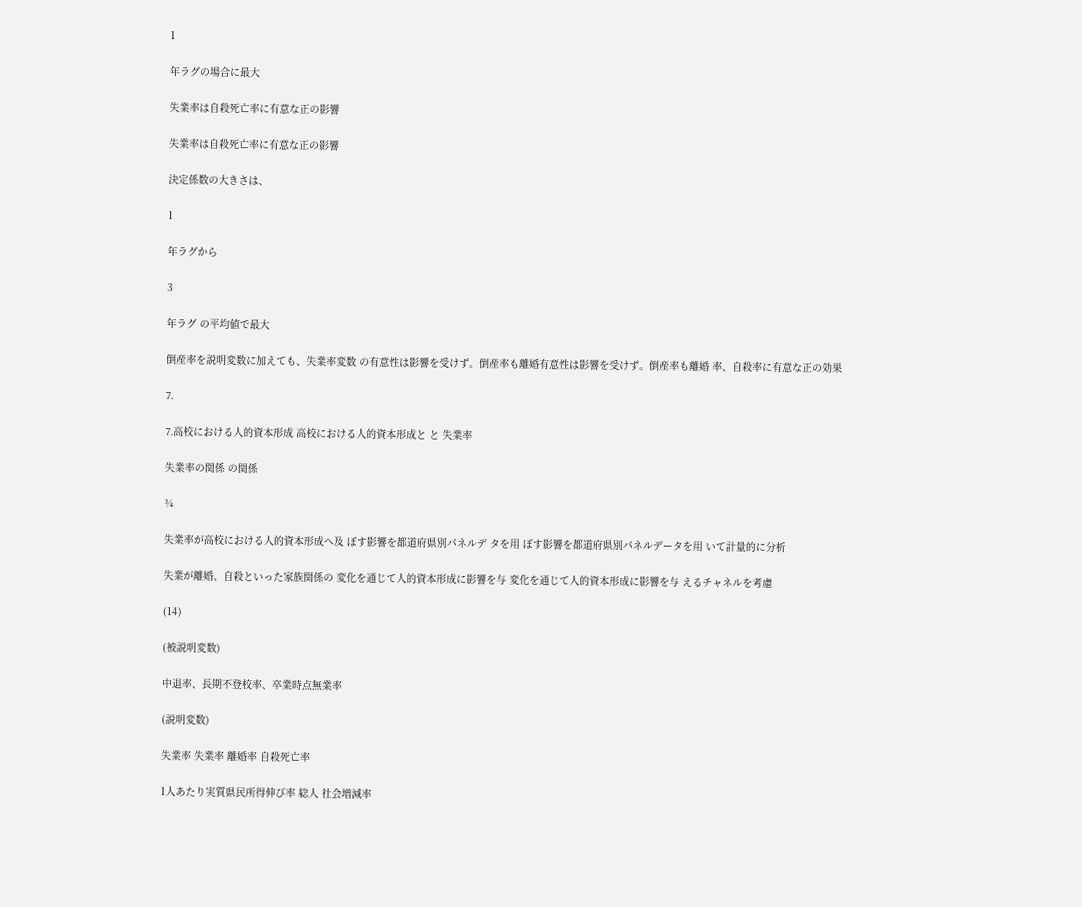1

年ラグの場合に最大

失業率は自殺死亡率に有意な正の影響

失業率は自殺死亡率に有意な正の影響

決定係数の大きさは、

1

年ラグから

3

年ラグ の平均値で最大

倒産率を説明変数に加えても、失業率変数 の有意性は影響を受けず。倒産率も離婚有意性は影響を受けず。倒産率も離婚 率、自殺率に有意な正の効果

7.

7.高校における人的資本形成 高校における人的資本形成と と 失業率

失業率の関係 の関係

¾

失業率が高校における人的資本形成へ及 ぼす影響を都道府県別パネルデ タを用 ぼす影響を都道府県別パネルデータを用 いて計量的に分析

失業が離婚、自殺といった家族関係の 変化を通じて人的資本形成に影響を与 変化を通じて人的資本形成に影響を与 えるチャネルを考慮

(14)

(被説明変数)

中退率、長期不登校率、卒業時点無業率

(説明変数)

失業率 失業率 離婚率 自殺死亡率

1人あたり実質県民所得伸び率 総人 社会増減率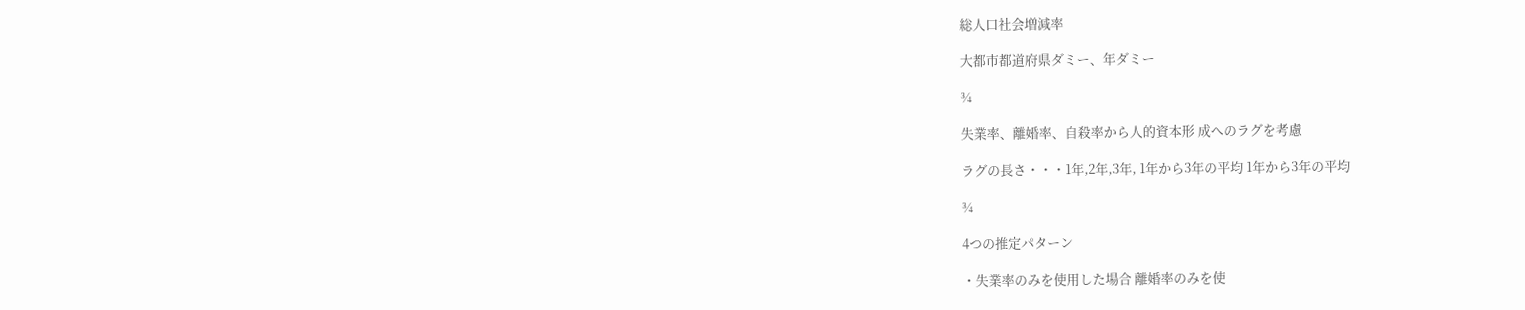総人口社会増減率

大都市都道府県ダミー、年ダミー

¾

失業率、離婚率、自殺率から人的資本形 成へのラグを考慮

ラグの長さ・・・1年,2年,3年, 1年から3年の平均 1年から3年の平均

¾

4つの推定パターン

・失業率のみを使用した場合 離婚率のみを使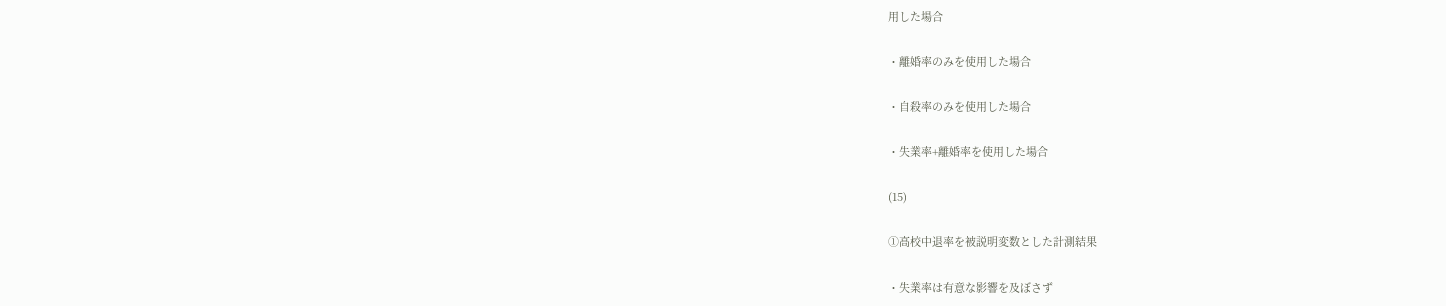用した場合

・離婚率のみを使用した場合

・自殺率のみを使用した場合

・失業率+離婚率を使用した場合

(15)

①高校中退率を被説明変数とした計測結果

・失業率は有意な影響を及ぼさず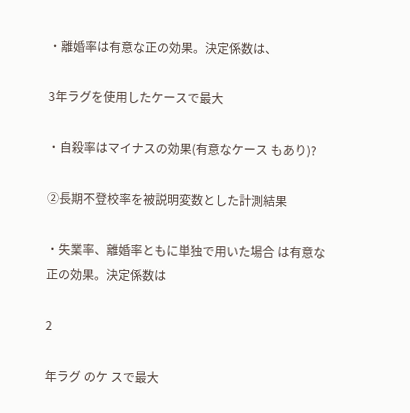・離婚率は有意な正の効果。決定係数は、

3年ラグを使用したケースで最大

・自殺率はマイナスの効果(有意なケース もあり)?

②長期不登校率を被説明変数とした計測結果

・失業率、離婚率ともに単独で用いた場合 は有意な正の効果。決定係数は

2

年ラグ のケ スで最大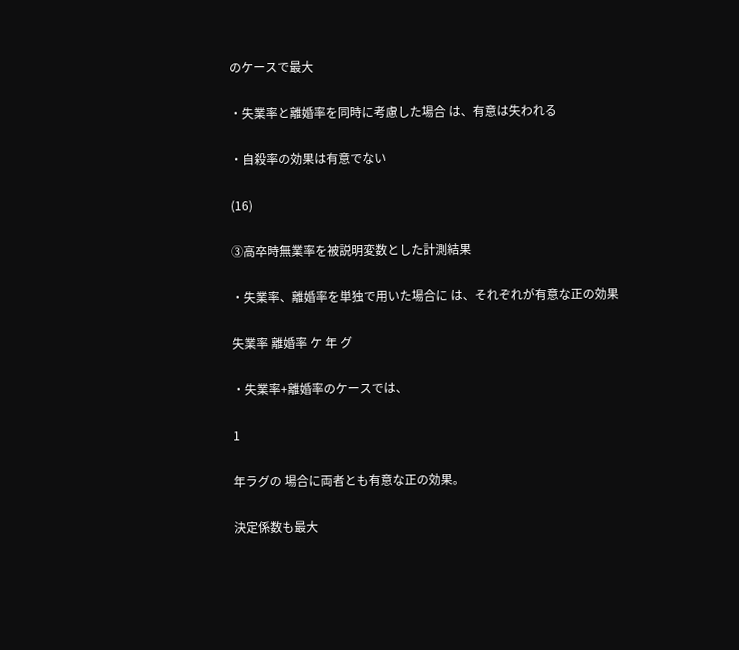のケースで最大

・失業率と離婚率を同時に考慮した場合 は、有意は失われる

・自殺率の効果は有意でない

(16)

③高卒時無業率を被説明変数とした計測結果

・失業率、離婚率を単独で用いた場合に は、それぞれが有意な正の効果

失業率 離婚率 ケ 年 グ

・失業率+離婚率のケースでは、

1

年ラグの 場合に両者とも有意な正の効果。

決定係数も最大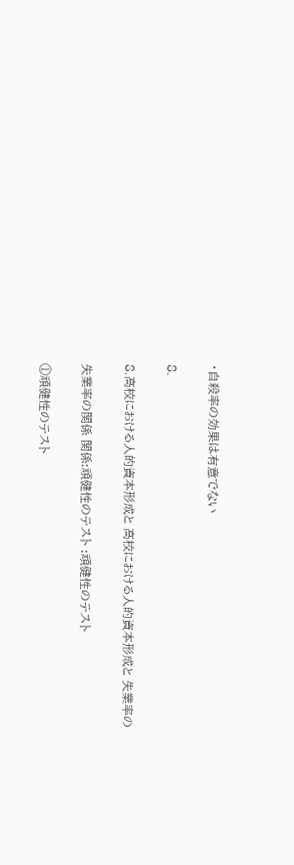・自殺率の効果は有意でない

8.

8.高校における人的資本形成と 高校における人的資本形成と 失業率の

失業率の関係 関係:頑健性のテスト :頑健性のテスト

①頑健性のテスト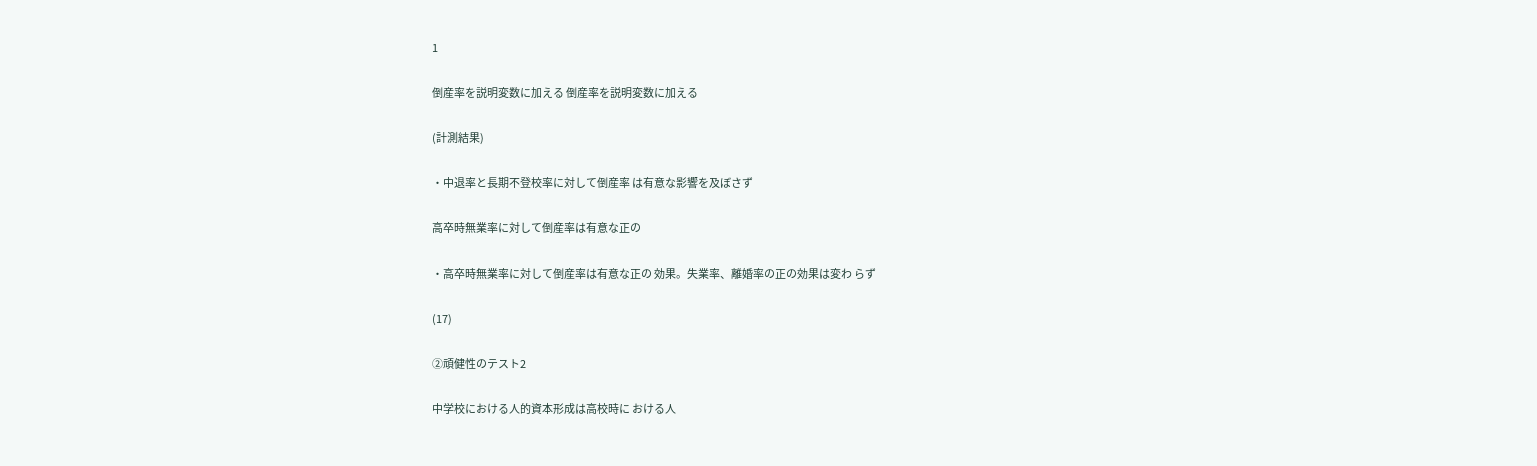1

倒産率を説明変数に加える 倒産率を説明変数に加える

(計測結果)

・中退率と長期不登校率に対して倒産率 は有意な影響を及ぼさず

高卒時無業率に対して倒産率は有意な正の

・高卒時無業率に対して倒産率は有意な正の 効果。失業率、離婚率の正の効果は変わ らず

(17)

②頑健性のテスト2

中学校における人的資本形成は高校時に おける人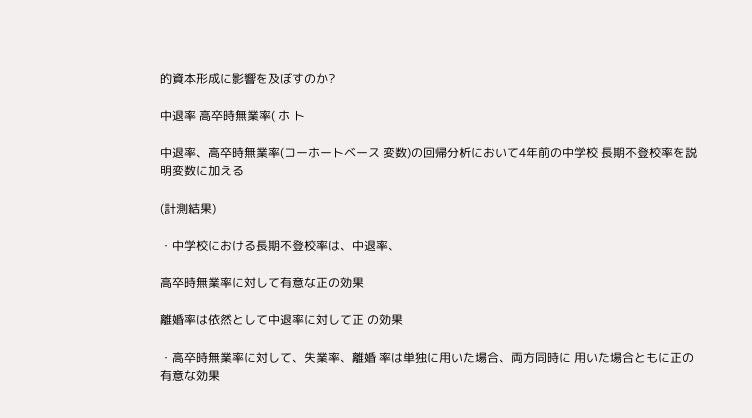的資本形成に影響を及ぼすのか?

中退率 高卒時無業率( ホ ト

中退率、高卒時無業率(コーホートベース 変数)の回帰分析において4年前の中学校 長期不登校率を説明変数に加える

(計測結果)

・中学校における長期不登校率は、中退率、

高卒時無業率に対して有意な正の効果

離婚率は依然として中退率に対して正 の効果

・高卒時無業率に対して、失業率、離婚 率は単独に用いた場合、両方同時に 用いた場合ともに正の有意な効果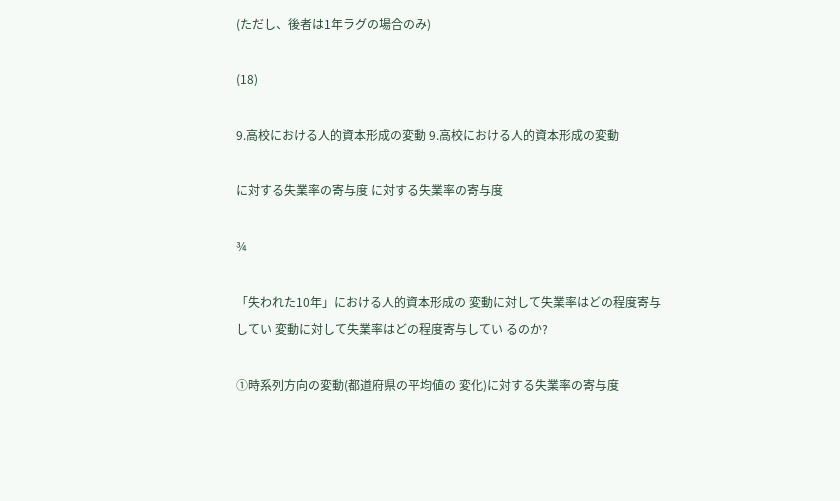(ただし、後者は1年ラグの場合のみ)

(18)

9.高校における人的資本形成の変動 9.高校における人的資本形成の変動

に対する失業率の寄与度 に対する失業率の寄与度

¾

「失われた10年」における人的資本形成の 変動に対して失業率はどの程度寄与してい 変動に対して失業率はどの程度寄与してい るのか?

①時系列方向の変動(都道府県の平均値の 変化)に対する失業率の寄与度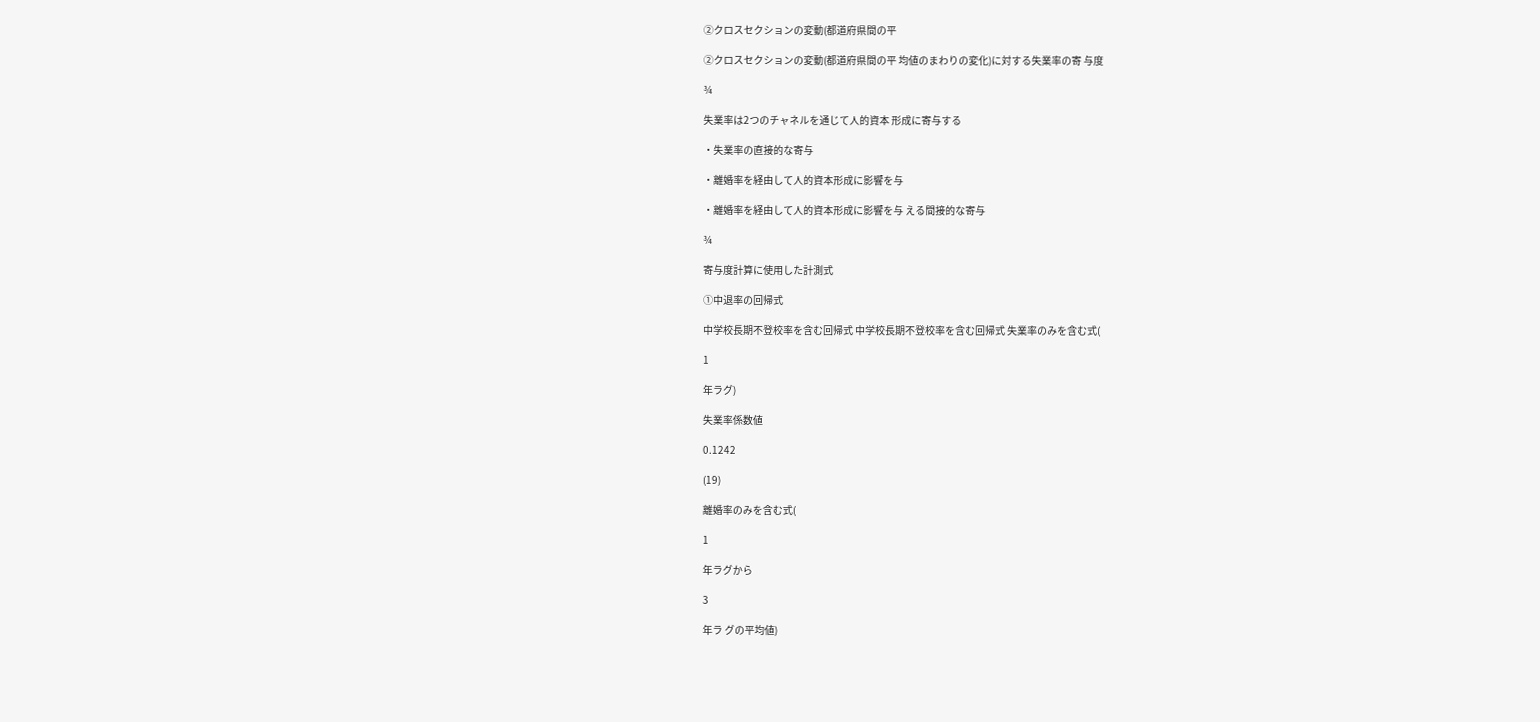②クロスセクションの変動(都道府県間の平

②クロスセクションの変動(都道府県間の平 均値のまわりの変化)に対する失業率の寄 与度

¾

失業率は2つのチャネルを通じて人的資本 形成に寄与する

・失業率の直接的な寄与

・離婚率を経由して人的資本形成に影響を与

・離婚率を経由して人的資本形成に影響を与 える間接的な寄与

¾

寄与度計算に使用した計測式

①中退率の回帰式

中学校長期不登校率を含む回帰式 中学校長期不登校率を含む回帰式 失業率のみを含む式(

1

年ラグ)

失業率係数値

0.1242

(19)

離婚率のみを含む式(

1

年ラグから

3

年ラ グの平均値)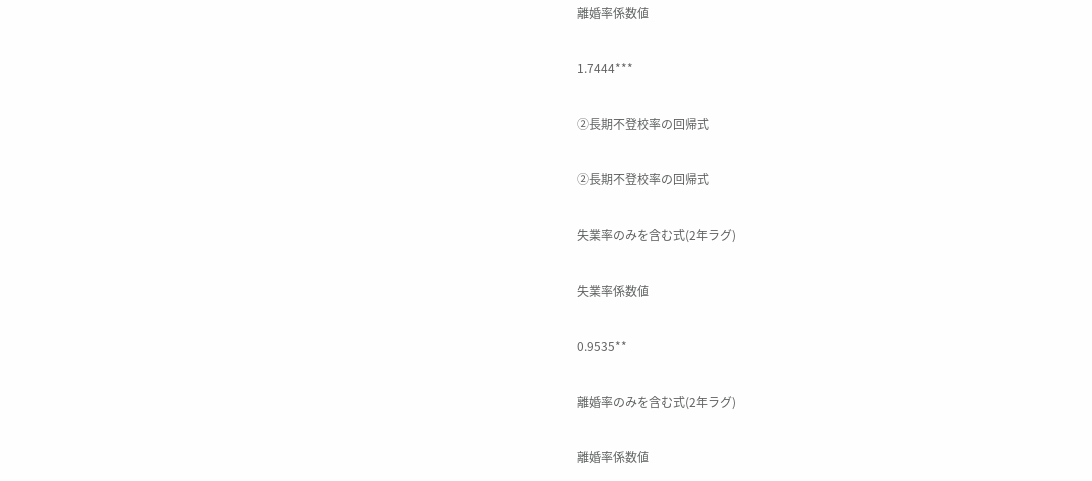離婚率係数値

1.7444***

②長期不登校率の回帰式

②長期不登校率の回帰式

失業率のみを含む式(2年ラグ)

失業率係数値

0.9535**

離婚率のみを含む式(2年ラグ)

離婚率係数値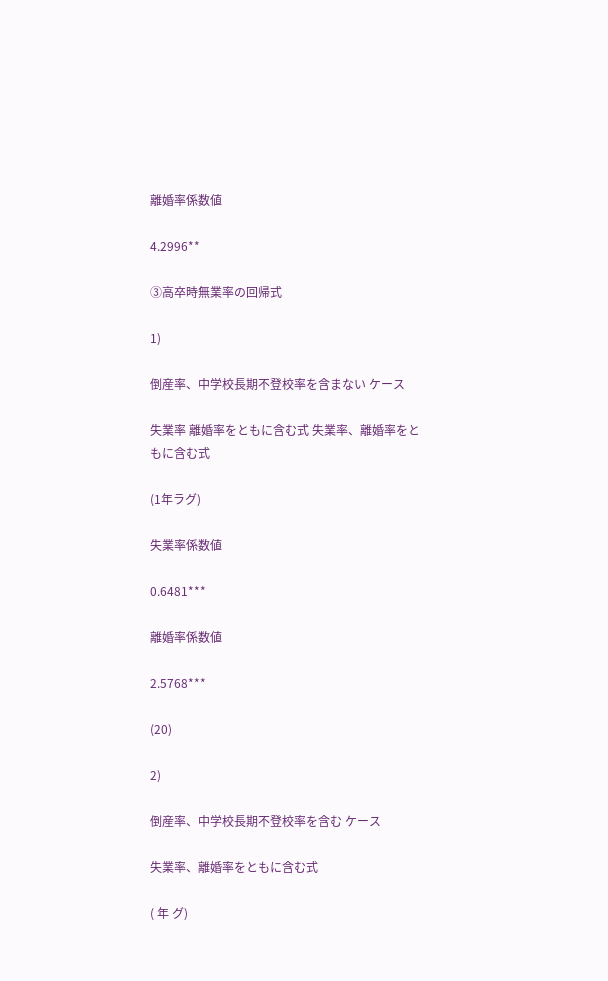離婚率係数値

4.2996**

③高卒時無業率の回帰式

1)

倒産率、中学校長期不登校率を含まない ケース

失業率 離婚率をともに含む式 失業率、離婚率をともに含む式

(1年ラグ)

失業率係数値

0.6481***

離婚率係数値

2.5768***

(20)

2)

倒産率、中学校長期不登校率を含む ケース

失業率、離婚率をともに含む式

( 年 グ)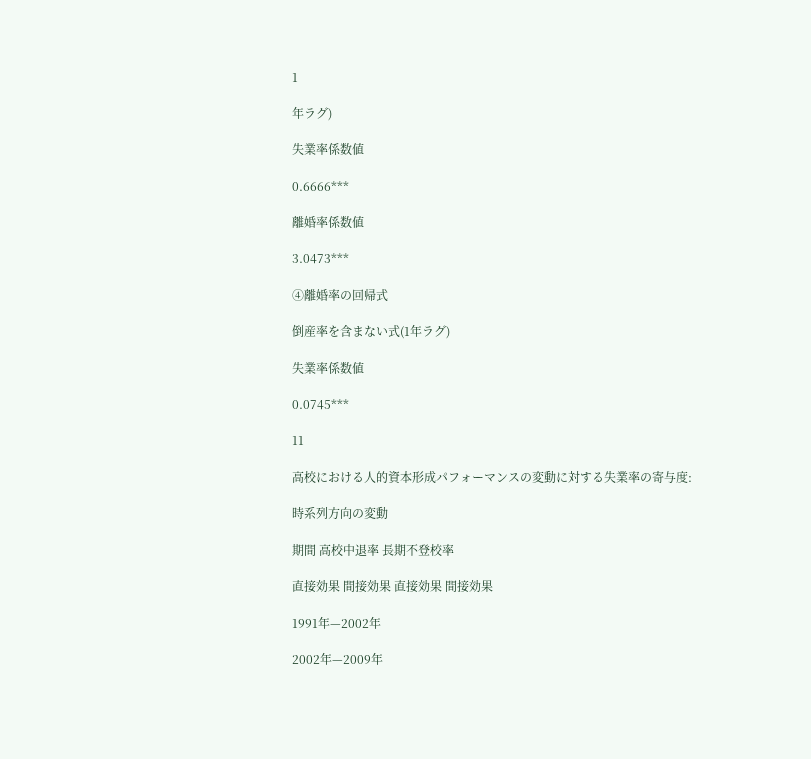1

年ラグ)

失業率係数値

0.6666***

離婚率係数値

3.0473***

④離婚率の回帰式

倒産率を含まない式(1年ラグ)

失業率係数値

0.0745***

11

高校における人的資本形成パフォーマンスの変動に対する失業率の寄与度:

時系列方向の変動

期間 高校中退率 長期不登校率

直接効果 間接効果 直接効果 間接効果

1991年—2002年

2002年—2009年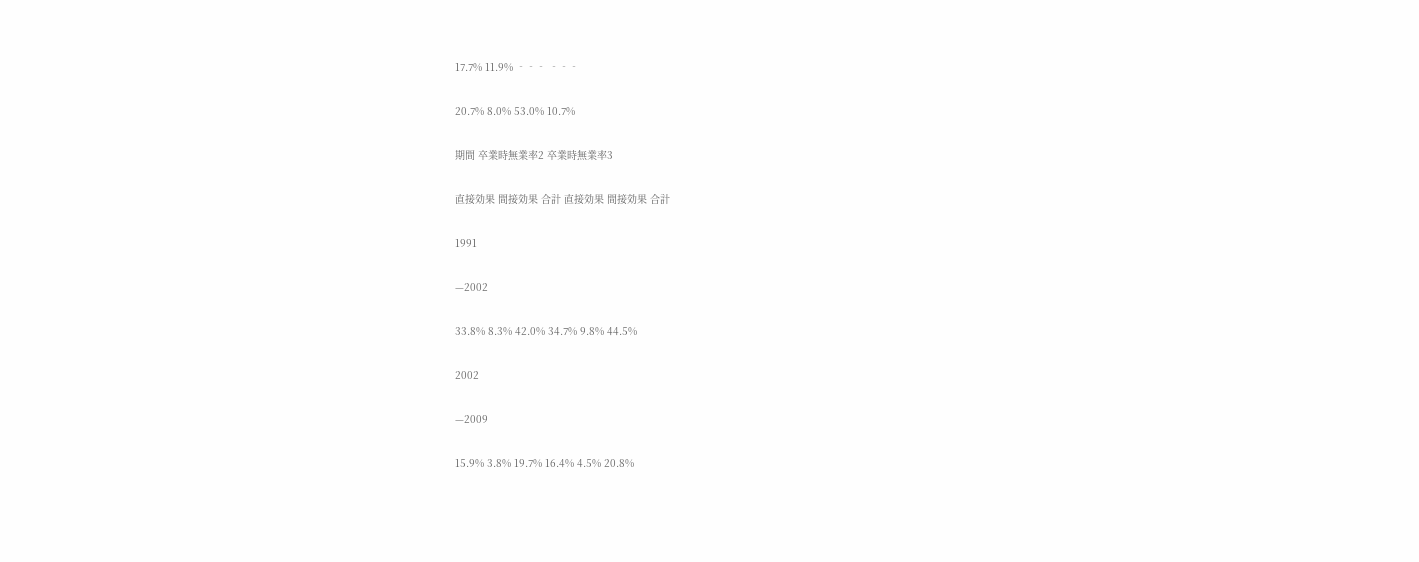17.7% 11.9% ‐‐‐ ‐‐‐

20.7% 8.0% 53.0% 10.7%

期間 卒業時無業率2 卒業時無業率3

直接効果 間接効果 合計 直接効果 間接効果 合計

1991

—2002

33.8% 8.3% 42.0% 34.7% 9.8% 44.5%

2002

—2009

15.9% 3.8% 19.7% 16.4% 4.5% 20.8%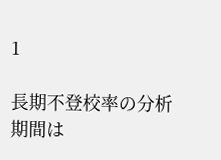1

長期不登校率の分析期間は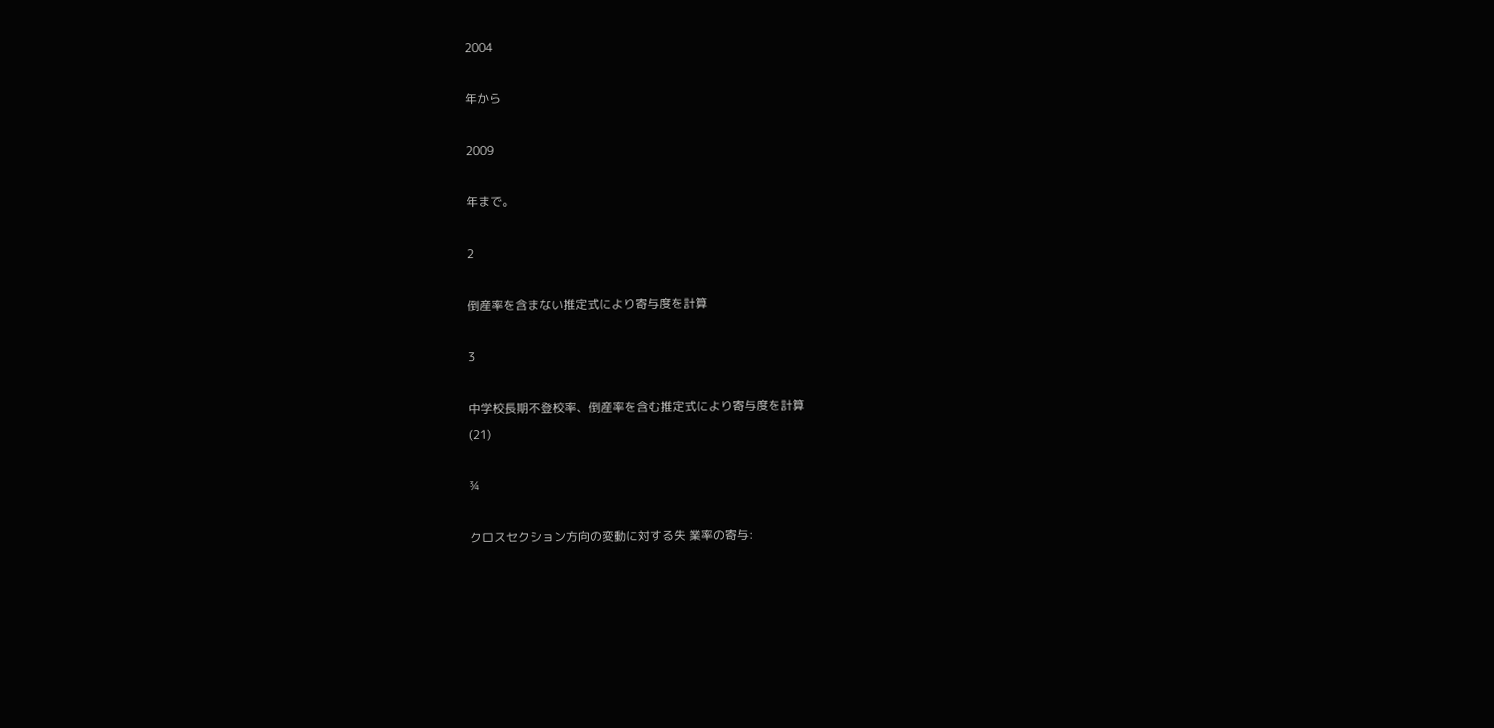2004

年から

2009

年まで。

2

倒産率を含まない推定式により寄与度を計算

3

中学校長期不登校率、倒産率を含む推定式により寄与度を計算
(21)

¾

クロスセクション方向の変動に対する失 業率の寄与: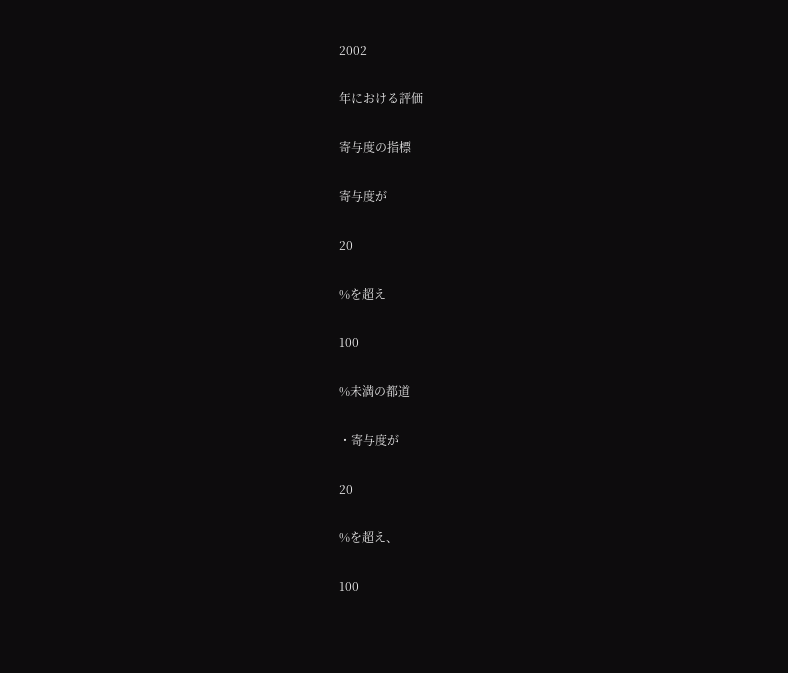2002

年における評価

寄与度の指標

寄与度が

20

%を超え

100

%未満の都道

・寄与度が

20

%を超え、

100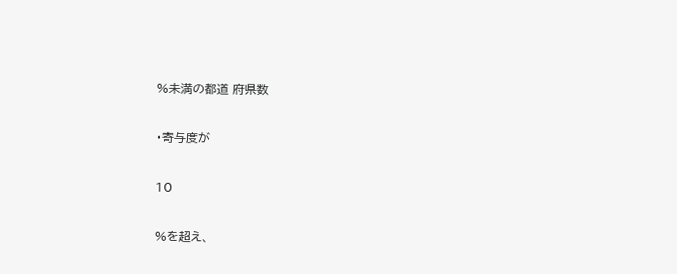%未満の都道 府県数

・寄与度が

10

%を超え、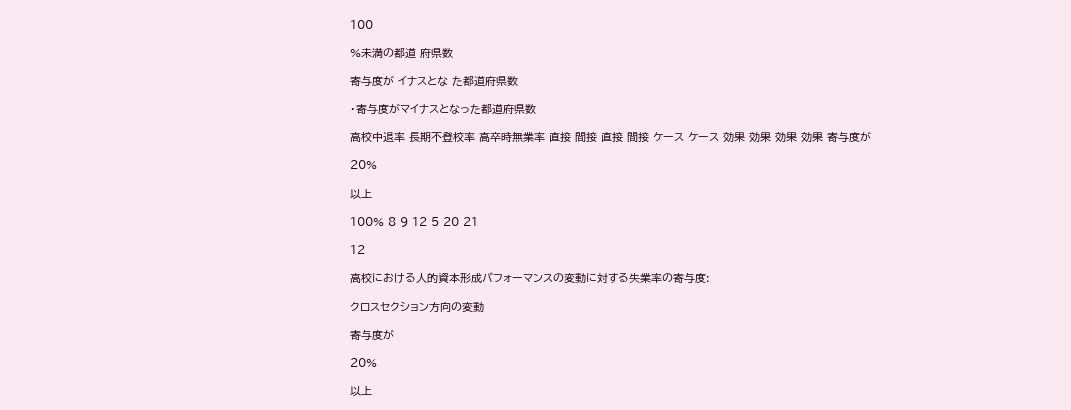100

%未満の都道 府県数

寄与度が イナスとな た都道府県数

・寄与度がマイナスとなった都道府県数

高校中退率 長期不登校率 高卒時無業率 直接 間接 直接 間接 ケース ケース 効果 効果 効果 効果 寄与度が

20%

以上

100% 8 9 12 5 20 21

12

高校における人的資本形成パフォーマンスの変動に対する失業率の寄与度:

クロスセクション方向の変動

寄与度が

20%

以上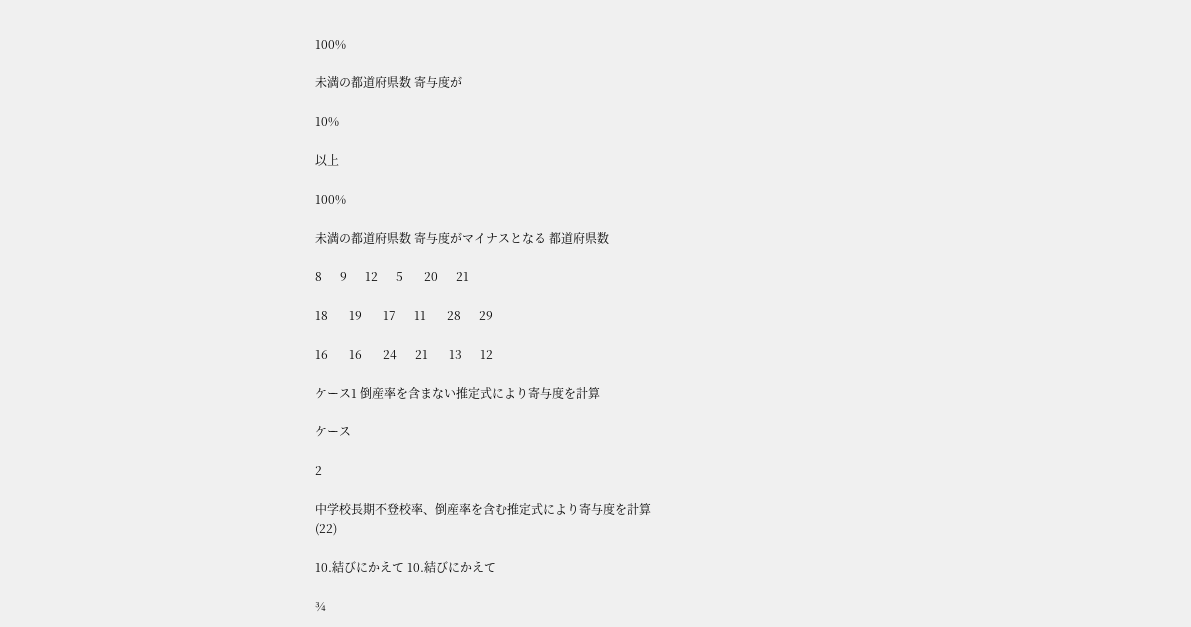100%

未満の都道府県数 寄与度が

10%

以上

100%

未満の都道府県数 寄与度がマイナスとなる 都道府県数

8      9      12      5       20      21

18       19       17      11       28      29

16       16       24      21       13      12

ケース1 倒産率を含まない推定式により寄与度を計算

ケース

2

中学校長期不登校率、倒産率を含む推定式により寄与度を計算
(22)

10.結びにかえて 10.結びにかえて

¾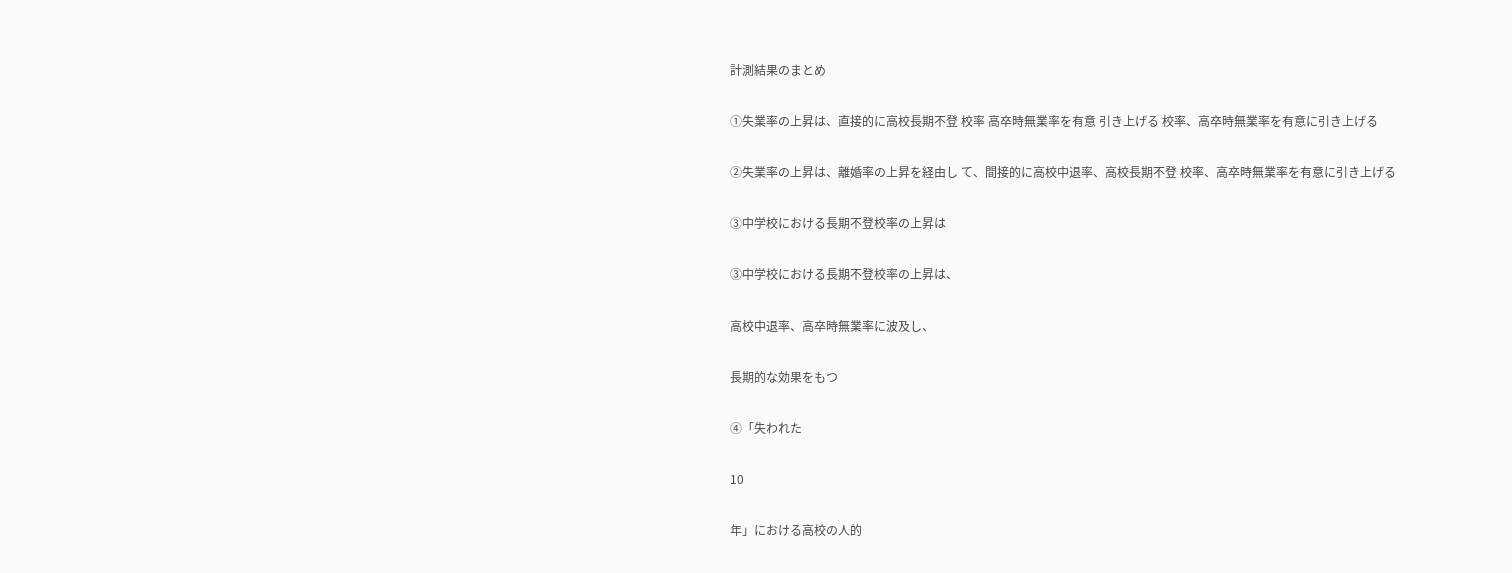計測結果のまとめ

①失業率の上昇は、直接的に高校長期不登 校率 高卒時無業率を有意 引き上げる 校率、高卒時無業率を有意に引き上げる

②失業率の上昇は、離婚率の上昇を経由し て、間接的に高校中退率、高校長期不登 校率、高卒時無業率を有意に引き上げる

③中学校における長期不登校率の上昇は

③中学校における長期不登校率の上昇は、

高校中退率、高卒時無業率に波及し、

長期的な効果をもつ

④「失われた

10

年」における高校の人的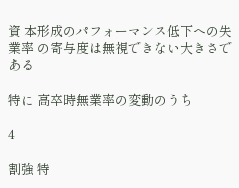資 本形成のパフォーマンス低下への失業率 の寄与度は無視できない大きさである

特に 高卒時無業率の変動のうち

4

割強 特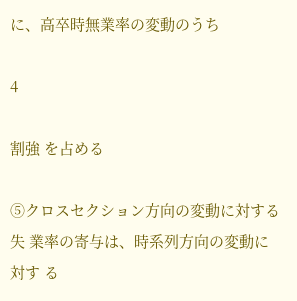に、高卒時無業率の変動のうち

4

割強 を占める

⑤クロスセクション方向の変動に対する失 業率の寄与は、時系列方向の変動に対す る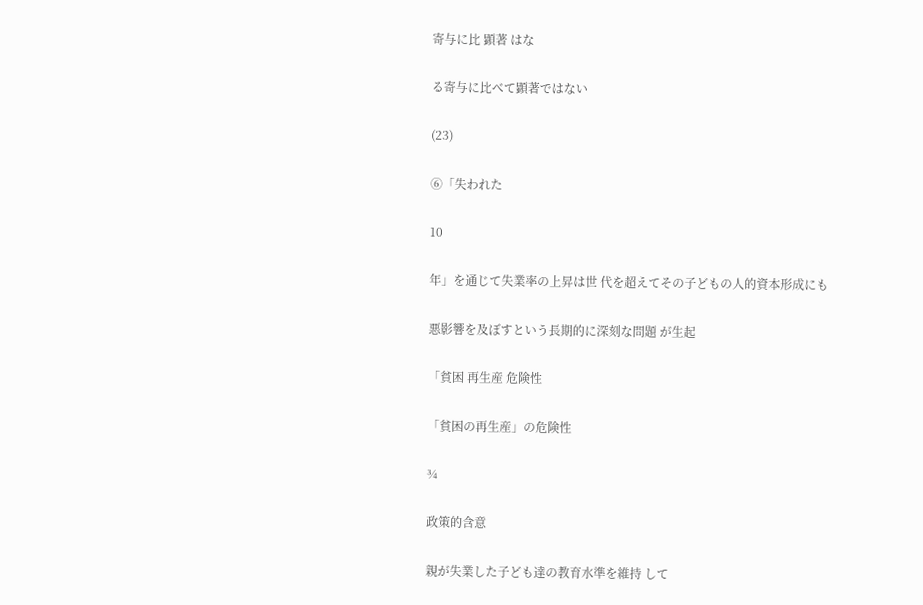寄与に比 顕著 はな

る寄与に比べて顕著ではない

(23)

⑥「失われた

10

年」を通じて失業率の上昇は世 代を超えてその子どもの人的資本形成にも

悪影響を及ぼすという長期的に深刻な問題 が生起

「貧困 再生産 危険性

「貧困の再生産」の危険性

¾

政策的含意

親が失業した子ども達の教育水準を維持 して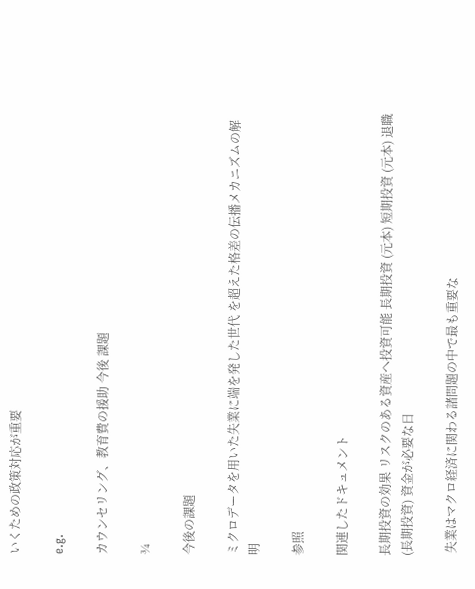いくための政策対応が重要

e.g.

カウンセリング、教育費の援助 今後 課題

¾

今後の課題

ミクロデータを用いた失業に端を発した世代 を超えた格差の伝播メカニズムの解明

参照

関連したドキュメント

長期投資の効果 リスクのある資産へ投資可能 長期投資 (元本) 短期投資 (元本) 退職 (長期投資) 資金が必要な日

 失業はマクロ経済に関わる諸問題の中で最も重要な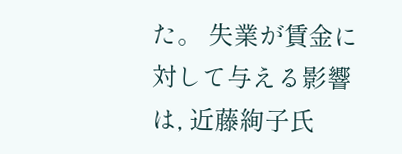た。 失業が賃金に対して与える影響は, 近藤絢子氏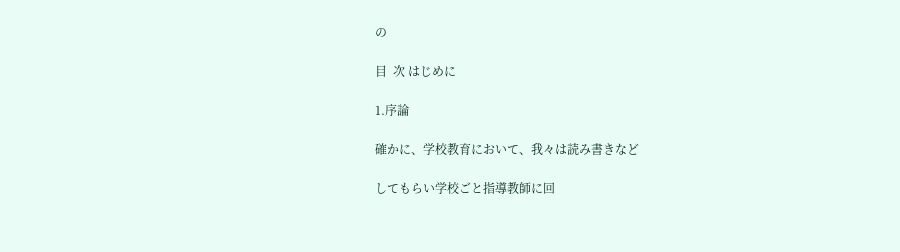の

目  次 はじめに

1.序論

確かに、学校教育において、我々は読み書きなど

してもらい学校ごと指導教師に回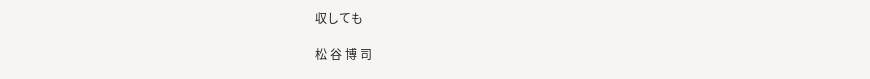収しても

松 谷 博 司